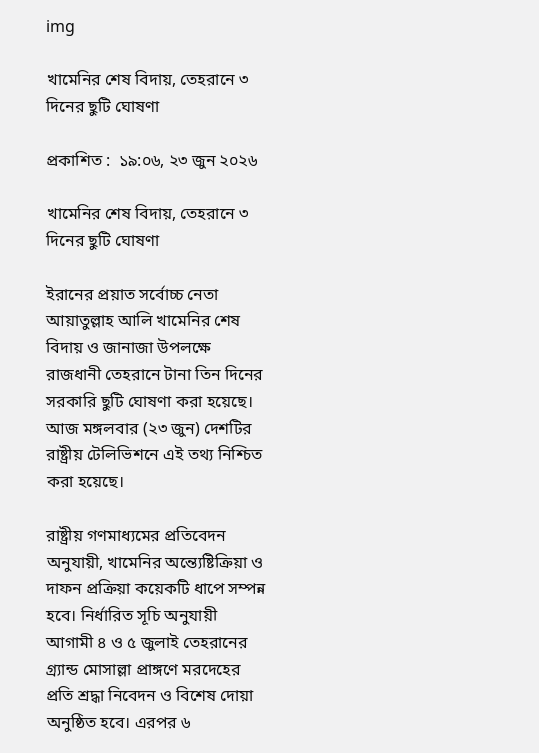img

খামেনির শেষ বিদায়, তেহরানে ৩ দিনের ছুটি ঘোষণা

প্রকাশিত :  ১৯:০৬, ২৩ জুন ২০২৬

খামেনির শেষ বিদায়, তেহরানে ৩ দিনের ছুটি ঘোষণা

ইরানের প্রয়াত সর্বোচ্চ নেতা আয়াতুল্লাহ আলি খামেনির শেষ বিদায় ও জানাজা উপলক্ষে রাজধানী তেহরানে টানা তিন দিনের সরকারি ছুটি ঘোষণা করা হয়েছে। আজ মঙ্গলবার (২৩ জুন) দেশটির রাষ্ট্রীয় টেলিভিশনে এই তথ্য নিশ্চিত করা হয়েছে।

রাষ্ট্রীয় গণমাধ্যমের প্রতিবেদন অনুযায়ী, খামেনির অন্ত্যেষ্টিক্রিয়া ও দাফন প্রক্রিয়া কয়েকটি ধাপে সম্পন্ন হবে। নির্ধারিত সূচি অনুযায়ী আগামী ৪ ও ৫ জুলাই তেহরানের গ্র্যান্ড মোসাল্লা প্রাঙ্গণে মরদেহের প্রতি শ্রদ্ধা নিবেদন ও বিশেষ দোয়া অনুষ্ঠিত হবে। এরপর ৬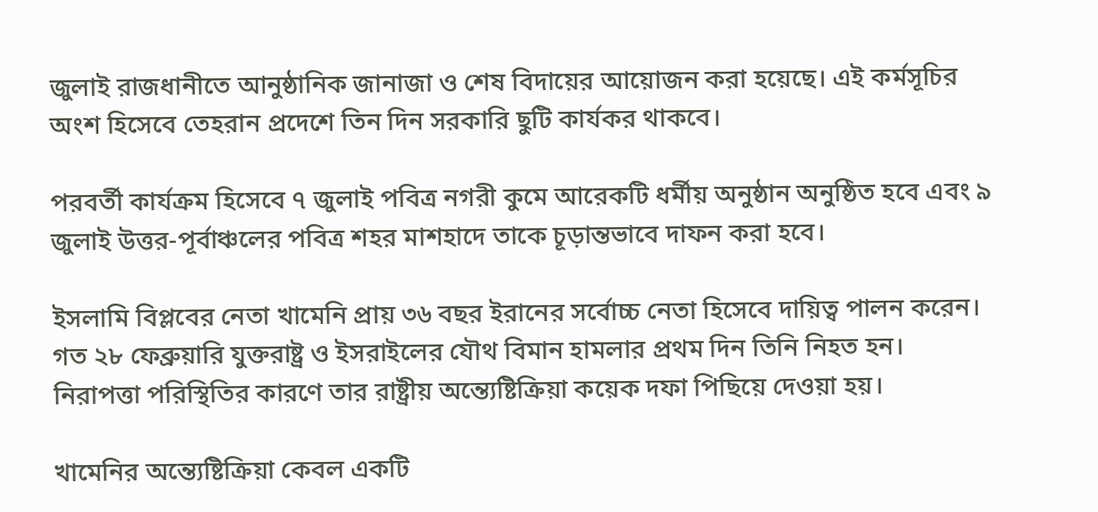জুলাই রাজধানীতে আনুষ্ঠানিক জানাজা ও শেষ বিদায়ের আয়োজন করা হয়েছে। এই কর্মসূচির অংশ হিসেবে তেহরান প্রদেশে তিন দিন সরকারি ছুটি কার্যকর থাকবে।

পরবর্তী কার্যক্রম হিসেবে ৭ জুলাই পবিত্র নগরী কুমে আরেকটি ধর্মীয় অনুষ্ঠান অনুষ্ঠিত হবে এবং ৯ জুলাই উত্তর-পূর্বাঞ্চলের পবিত্র শহর মাশহাদে তাকে চূড়ান্তভাবে দাফন করা হবে।

ইসলামি বিপ্লবের নেতা খামেনি প্রায় ৩৬ বছর ইরানের সর্বোচ্চ নেতা হিসেবে দায়িত্ব পালন করেন। গত ২৮ ফেব্রুয়ারি যুক্তরাষ্ট্র ও ইসরাইলের যৌথ বিমান হামলার প্রথম দিন তিনি নিহত হন। নিরাপত্তা পরিস্থিতির কারণে তার রাষ্ট্রীয় অন্ত্যেষ্টিক্রিয়া কয়েক দফা পিছিয়ে দেওয়া হয়।

খামেনির অন্ত্যেষ্টিক্রিয়া কেবল একটি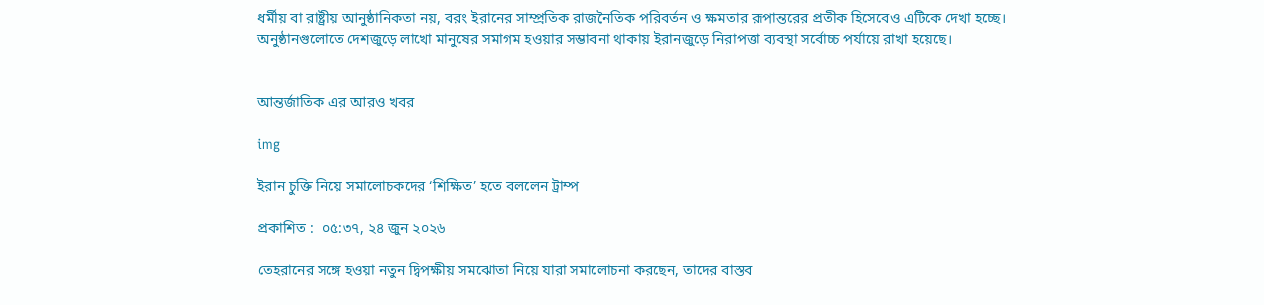ধর্মীয় বা রাষ্ট্রীয় আনুষ্ঠানিকতা নয়, বরং ইরানের সাম্প্রতিক রাজনৈতিক পরিবর্তন ও ক্ষমতার রূপান্তরের প্রতীক হিসেবেও এটিকে দেখা হচ্ছে। অনুষ্ঠানগুলোতে দেশজুড়ে লাখো মানুষের সমাগম হওয়ার সম্ভাবনা থাকায় ইরানজুড়ে নিরাপত্তা ব্যবস্থা সর্বোচ্চ পর্যায়ে রাখা হয়েছে।


আন্তর্জাতিক এর আরও খবর

img

ইরান চুক্তি নিয়ে সমালোচকদের ‘শিক্ষিত’ হতে বললেন ট্রাম্প

প্রকাশিত :  ০৫:৩৭, ২৪ জুন ২০২৬

তেহরানের সঙ্গে হওয়া নতুন দ্বিপক্ষীয় সমঝোতা নিয়ে যারা সমালোচনা করছেন, তাদের বাস্তব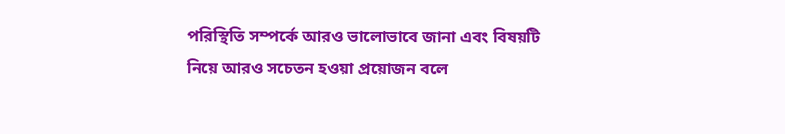পরিস্থিতি সম্পর্কে আরও ভালোভাবে জানা এবং বিষয়টি নিয়ে আরও সচেতন হওয়া প্রয়োজন বলে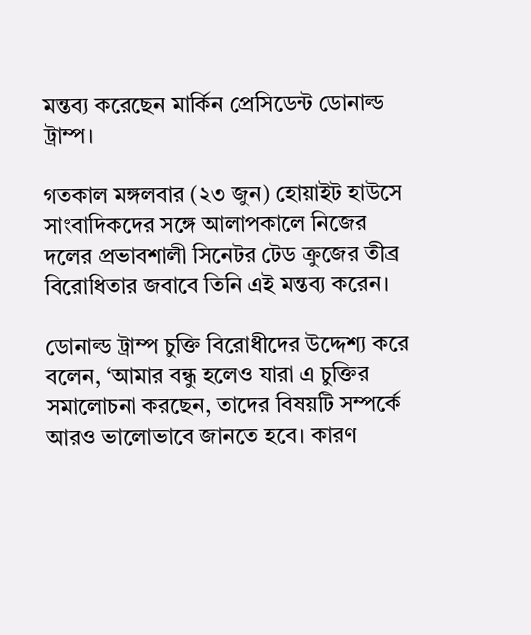মন্তব্য করেছেন মার্কিন প্রেসিডেন্ট ডোনাল্ড ট্রাম্প।

গতকাল মঙ্গলবার (২৩ জুন) হোয়াইট হাউসে সাংবাদিকদের সঙ্গে আলাপকালে নিজের দলের প্রভাবশালী সিনেটর টেড ক্রুজের তীব্র বিরোধিতার জবাবে তিনি এই মন্তব্য করেন।

ডোনাল্ড ট্রাম্প চুক্তি বিরোধীদের উদ্দেশ্য করে বলেন, ‘আমার বন্ধু হলেও যারা এ চুক্তির সমালোচনা করছেন, তাদের বিষয়টি সম্পর্কে আরও ভালোভাবে জানতে হবে। কারণ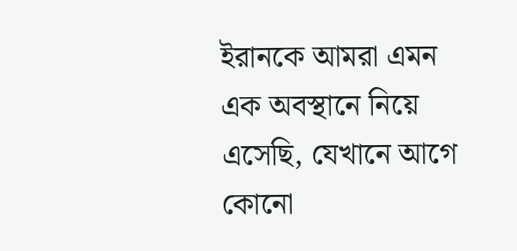ইরানকে আমরা এমন এক অবস্থানে নিয়ে এসেছি, যেখানে আগে কোনো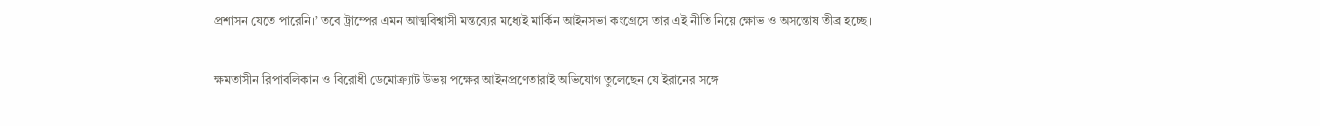প্রশাসন যেতে পারেনি।’ তবে ট্রাম্পের এমন আত্মবিশ্বাসী মন্তব্যের মধ্যেই মার্কিন আইনসভা কংগ্রেসে তার এই নীতি নিয়ে ক্ষোভ ও অসন্তোষ তীব্র হচ্ছে।

ক্ষমতাসীন রিপাবলিকান ও বিরোধী ডেমোক্র্যাট উভয় পক্ষের আইনপ্রণেতারাই অভিযোগ তুলেছেন যে ইরানের সঙ্গে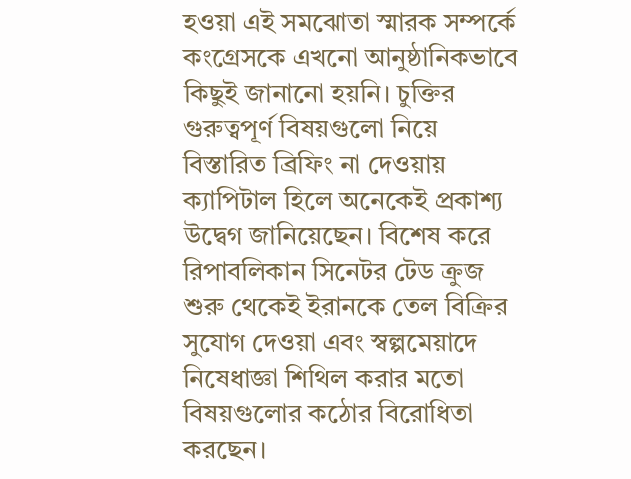হওয়া এই সমঝোতা স্মারক সম্পর্কে কংগ্রেসকে এখনো আনুষ্ঠানিকভাবে কিছুই জানানো হয়নি। চুক্তির গুরুত্বপূর্ণ বিষয়গুলো নিয়ে বিস্তারিত ব্রিফিং না দেওয়ায় ক্যাপিটাল হিলে অনেকেই প্রকাশ্য উদ্বেগ জানিয়েছেন। বিশেষ করে রিপাবলিকান সিনেটর টেড ক্রুজ শুরু থেকেই ইরানকে তেল বিক্রির সুযোগ দেওয়া এবং স্বল্পমেয়াদে নিষেধাজ্ঞা শিথিল করার মতো বিষয়গুলোর কঠোর বিরোধিতা করছেন।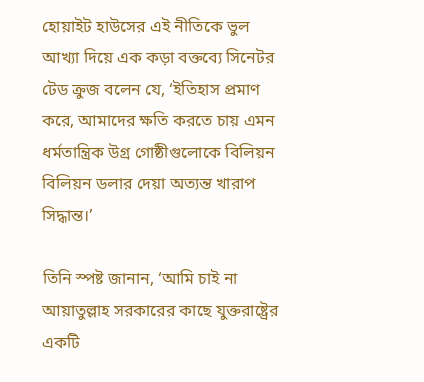হোয়াইট হাউসের এই নীতিকে ভুল আখ্যা দিয়ে এক কড়া বক্তব্যে সিনেটর টেড ক্রুজ বলেন যে, ‘ইতিহাস প্রমাণ করে, আমাদের ক্ষতি করতে চায় এমন ধর্মতান্ত্রিক উগ্র গোষ্ঠীগুলোকে বিলিয়ন বিলিয়ন ডলার দেয়া অত্যন্ত খারাপ সিদ্ধান্ত।’

তিনি স্পষ্ট জানান, ‘আমি চাই না আয়াতুল্লাহ সরকারের কাছে যুক্তরাষ্ট্রের একটি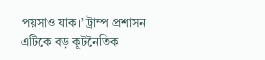পয়সাও যাক।’ ট্রাম্প প্রশাসন এটিকে বড় কূটনৈতিক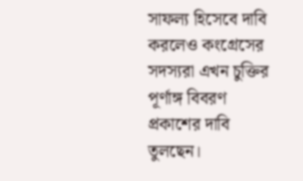সাফল্য হিসেবে দাবি করলেও কংগ্রেসের সদস্যরা এখন চুক্তির পূর্ণাঙ্গ বিবরণ প্রকাশের দাবি তুলছেন।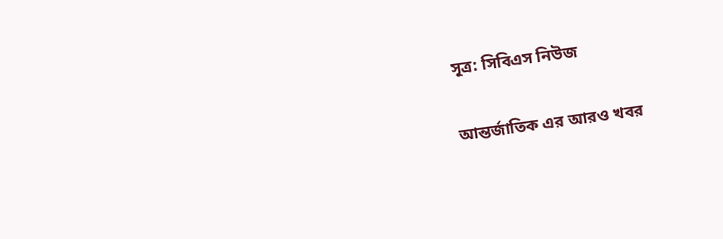সূত্র: সিবিএস নিউজ

আন্তর্জাতিক এর আরও খবর